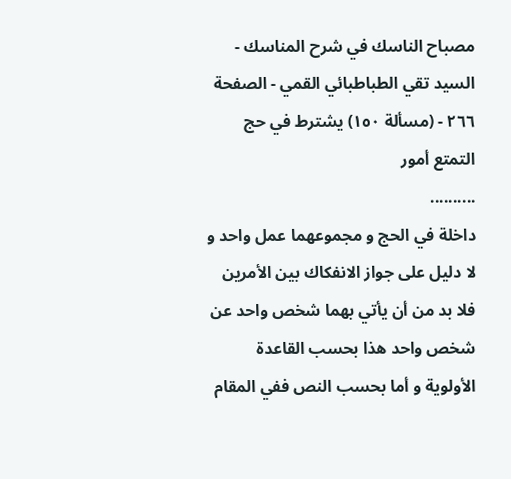مصباح الناسك في شرح المناسك - السيد تقي الطباطبائي القمي - الصفحة ٢٦٦ - (مسألة ١٥٠) يشترط في حج التمتع أمور
..........
داخلة في الحج و مجموعهما عمل واحد و لا دليل على جواز الانفكاك بين الأمرين فلا بد من أن يأتي بهما شخص واحد عن شخص واحد هذا بحسب القاعدة الأولوية و أما بحسب النص ففي المقام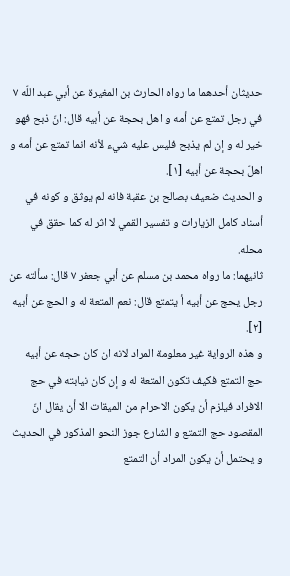حديثان أحدهما ما رواه الحارث بن المغيرة عن أبي عبد اللّه ٧ في رجل تمتع عن أمه و اهل بحجة عن أبيه قال: انّ ذبح فهو خير له و إن لم يذبح فليس عليه شيء لأنه انما تمتع عن أمه و اهلّ بحجة عن أبيه [١].
و الحديث ضعيف بصالح بن عقبة فانه لم يوثق و كونه في أسناد كامل الزيارات و تفسير القمي لا اثر له كما حقق في محله.
ثانيهما: ما رواه محمد بن مسلم عن أبي جعفر ٧ قال: سألته عن رجل يحج عن أبيه أ يتمتع قال: نعم المتعة له و الحج عن أبيه [٢].
و هذه الرواية غير معلومة المراد لانه ان كان حجه عن أبيه حج التمتع فكيف تكون المتعة له و إن كان نيابته في حج الافراد فيلزم أن يكون الاحرام من الميقات الا أن يقال انّ المقصود حج التمتع و الشارع جوز النحو المذكور في الحديث و يحتمل أن يكون المراد أن التمتع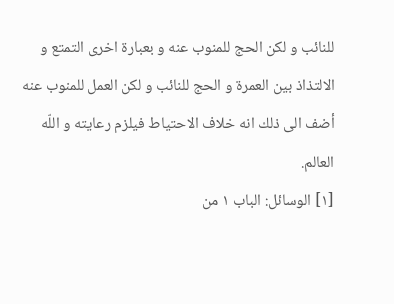للنائب و لكن الحج للمنوب عنه و بعبارة اخرى التمتع و الالتذاذ بين العمرة و الحج للنائب و لكن العمل للمنوب عنه أضف الى ذلك انه خلاف الاحتياط فيلزم رعايته و اللّه العالم.
[١] الوسائل: الباب ١ من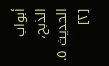أبواب الذبح، الحديث ٥.
[٢]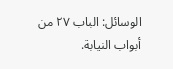الوسائل: الباب ٢٧ من أبواب النيابة.